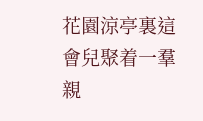花園涼亭裏這會兒聚着一羣親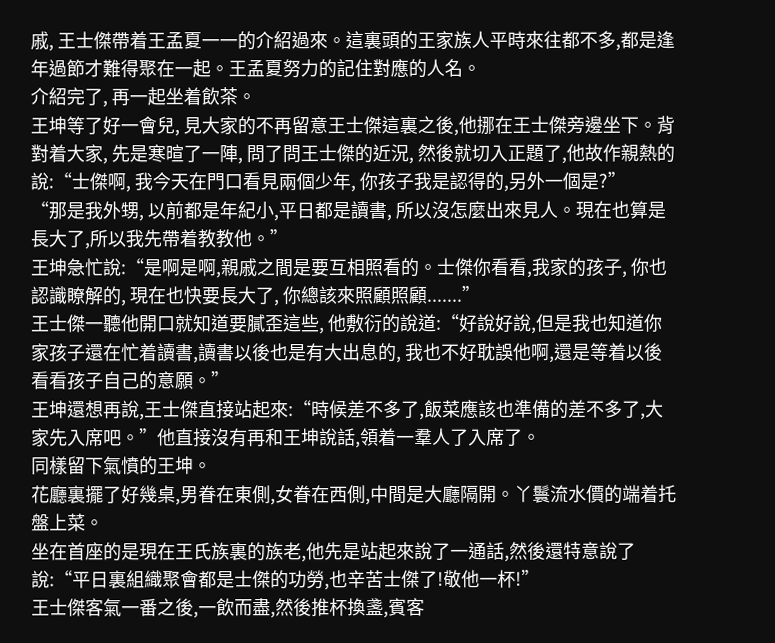戚, 王士傑帶着王孟夏一一的介紹過來。這裏頭的王家族人平時來往都不多,都是逢年過節才難得聚在一起。王孟夏努力的記住對應的人名。
介紹完了, 再一起坐着飲茶。
王坤等了好一會兒, 見大家的不再留意王士傑這裏之後,他挪在王士傑旁邊坐下。背對着大家, 先是寒暄了一陣, 問了問王士傑的近況, 然後就切入正題了,他故作親熱的說:“士傑啊, 我今天在門口看見兩個少年, 你孩子我是認得的,另外一個是?”
“那是我外甥, 以前都是年紀小,平日都是讀書, 所以沒怎麼出來見人。現在也算是長大了,所以我先帶着教教他。”
王坤急忙說:“是啊是啊,親戚之間是要互相照看的。士傑你看看,我家的孩子, 你也認識瞭解的, 現在也快要長大了, 你總該來照顧照顧.......”
王士傑一聽他開口就知道要膩歪這些, 他敷衍的說道:“好說好說,但是我也知道你家孩子還在忙着讀書,讀書以後也是有大出息的, 我也不好耽誤他啊,還是等着以後看看孩子自己的意願。”
王坤還想再說,王士傑直接站起來:“時候差不多了,飯菜應該也準備的差不多了,大家先入席吧。”他直接沒有再和王坤說話,領着一羣人了入席了。
同樣留下氣憤的王坤。
花廳裏擺了好幾桌,男眷在東側,女眷在西側,中間是大廳隔開。丫鬟流水價的端着托盤上菜。
坐在首座的是現在王氏族裏的族老,他先是站起來說了一通話,然後還特意說了說:“平日裏組織聚會都是士傑的功勞,也辛苦士傑了!敬他一杯!”
王士傑客氣一番之後,一飲而盡,然後推杯換盞,賓客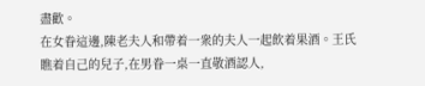盡歡。
在女眷這邊,陳老夫人和帶着一衆的夫人一起飲着果酒。王氏瞧着自己的兒子,在男眷一桌一直敬酒認人,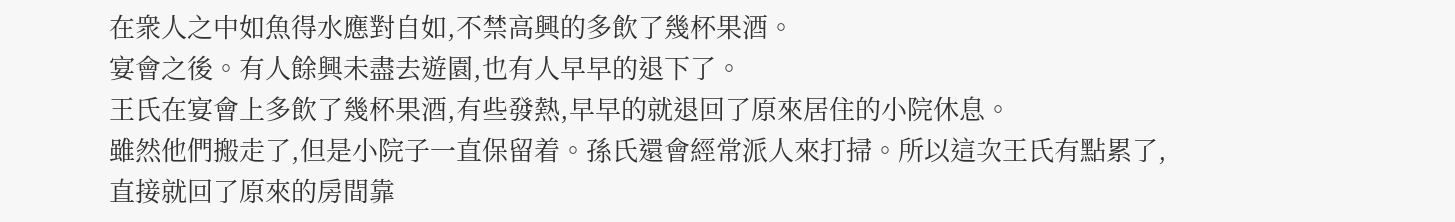在衆人之中如魚得水應對自如,不禁高興的多飲了幾杯果酒。
宴會之後。有人餘興未盡去遊園,也有人早早的退下了。
王氏在宴會上多飲了幾杯果酒,有些發熱,早早的就退回了原來居住的小院休息。
雖然他們搬走了,但是小院子一直保留着。孫氏還會經常派人來打掃。所以這次王氏有點累了,直接就回了原來的房間靠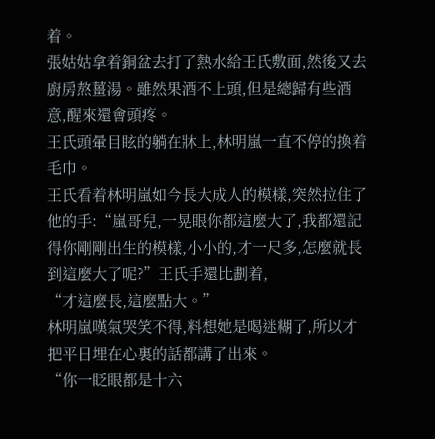着。
張姑姑拿着銅盆去打了熱水給王氏敷面,然後又去廚房熬薑湯。雖然果酒不上頭,但是總歸有些酒意,醒來還會頭疼。
王氏頭暈目眩的躺在牀上,林明嵐一直不停的換着毛巾。
王氏看着林明嵐如今長大成人的模樣,突然拉住了他的手:“嵐哥兒,一晃眼你都這麼大了,我都還記得你剛剛出生的模樣,小小的,才一尺多,怎麼就長到這麼大了呢?”王氏手還比劃着,
“才這麼長,這麼點大。”
林明嵐嘆氣哭笑不得,料想她是喝迷糊了,所以才把平日埋在心裏的話都講了出來。
“你一眨眼都是十六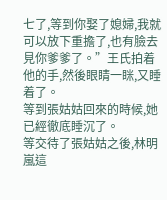七了,等到你娶了媳婦,我就可以放下重擔了,也有臉去見你爹爹了。”王氏拍着他的手,然後眼睛一眯,又睡着了。
等到張姑姑回來的時候,她已經徹底睡沉了。
等交待了張姑姑之後,林明嵐這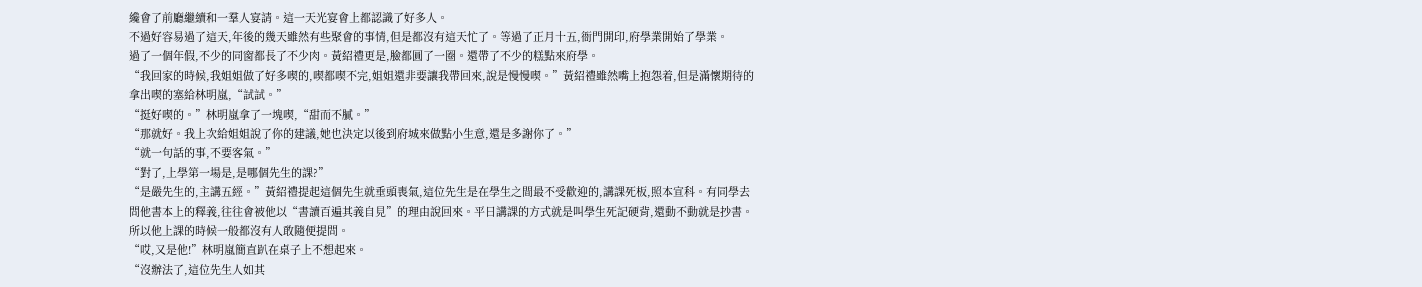纔會了前廳繼續和一羣人宴請。這一天光宴會上都認識了好多人。
不過好容易過了這天,年後的幾天雖然有些聚會的事情,但是都沒有這天忙了。等過了正月十五,衙門開印,府學業開始了學業。
過了一個年假,不少的同窗都長了不少肉。黃紹禮更是,臉都圓了一圈。還帶了不少的糕點來府學。
“我回家的時候,我姐姐做了好多喫的,喫都喫不完,姐姐還非要讓我帶回來,說是慢慢喫。”黃紹禮雖然嘴上抱怨着,但是滿懷期待的拿出喫的塞給林明嵐,“試試。”
“挺好喫的。”林明嵐拿了一塊喫,“甜而不膩。”
“那就好。我上次給姐姐說了你的建議,她也決定以後到府城來做點小生意,還是多謝你了。”
“就一句話的事,不要客氣。”
“對了,上學第一場是,是哪個先生的課?”
“是嚴先生的,主講五經。”黃紹禮提起這個先生就垂頭喪氣,這位先生是在學生之間最不受歡迎的,講課死板,照本宣科。有同學去問他書本上的釋義,往往會被他以“書讀百遍其義自見”的理由說回來。平日講課的方式就是叫學生死記硬背,還動不動就是抄書。所以他上課的時候一般都沒有人敢隨便提問。
“哎,又是他!”林明嵐簡直趴在桌子上不想起來。
“沒辦法了,這位先生人如其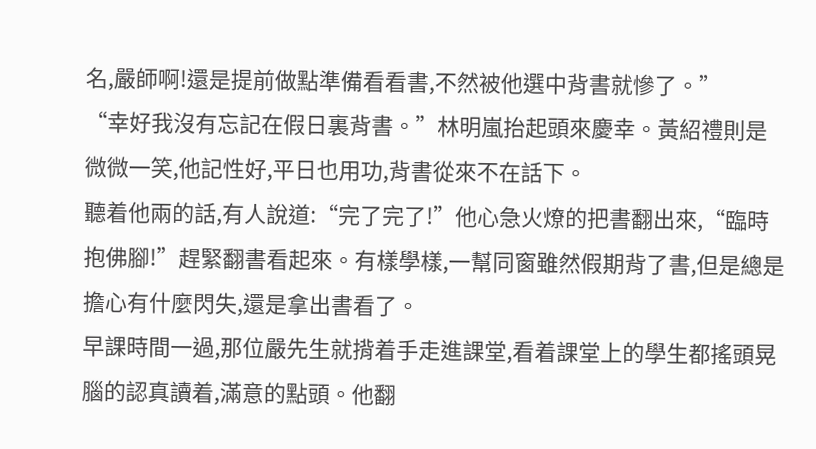名,嚴師啊!還是提前做點準備看看書,不然被他選中背書就慘了。”
“幸好我沒有忘記在假日裏背書。”林明嵐抬起頭來慶幸。黃紹禮則是微微一笑,他記性好,平日也用功,背書從來不在話下。
聽着他兩的話,有人說道:“完了完了!”他心急火燎的把書翻出來,“臨時抱佛腳!”趕緊翻書看起來。有樣學樣,一幫同窗雖然假期背了書,但是總是擔心有什麼閃失,還是拿出書看了。
早課時間一過,那位嚴先生就揹着手走進課堂,看着課堂上的學生都搖頭晃腦的認真讀着,滿意的點頭。他翻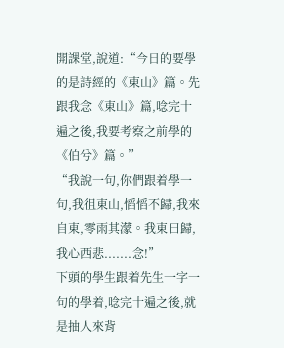開課堂,說道:“今日的要學的是詩經的《東山》篇。先跟我念《東山》篇,唸完十遍之後,我要考察之前學的《伯兮》篇。”
“我說一句,你們跟着學一句,我徂東山,慆慆不歸,我來自東,零雨其濛。我東曰歸,我心西悲.......念!”
下頭的學生跟着先生一字一句的學着,唸完十遍之後,就是抽人來背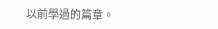以前學過的篇章。